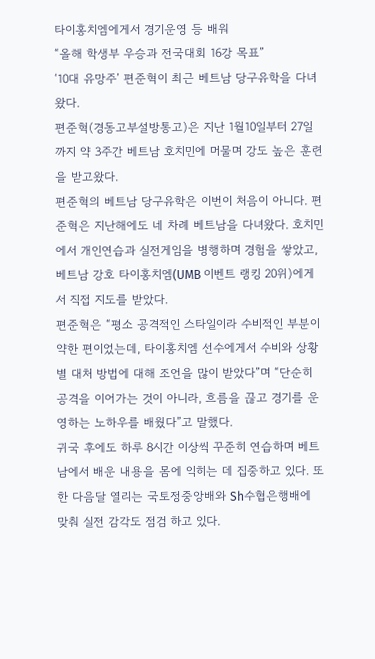타이홍치엠에게서 경기운영 등 배워
“올해 학생부 우승과 전국대회 16강 목표”
‘10대 유망주’ 편준혁이 최근 베트남 당구유학을 다녀왔다.
편준혁(경동고부설방통고)은 지난 1월10일부터 27일까지 약 3주간 베트남 호치민에 머물며 강도 높은 훈련을 받고왔다.
편준혁의 베트남 당구유학은 이번이 처음이 아니다. 편준혁은 지난해에도 네 차례 베트남을 다녀왔다. 호치민에서 개인연습과 실전게임을 병행하며 경험을 쌓았고, 베트남 강호 타이홍치엠(UMB 이벤트 랭킹 20위)에게서 직접 지도를 받았다.
편준혁은 “평소 공격적인 스타일이라 수비적인 부분이 약한 편이었는데, 타이홍치엠 선수에게서 수비와 상황별 대처 방법에 대해 조언을 많이 받았다”며 “단순히 공격을 이어가는 것이 아니라, 흐름을 끊고 경기를 운영하는 노하우를 배웠다”고 말했다.
귀국 후에도 하루 8시간 이상씩 꾸준히 연습하며 베트남에서 배운 내용을 몸에 익히는 데 집중하고 있다. 또한 다음달 열리는 국토정중앙배와 Sh수협은행배에 맞춰 실전 감각도 점검 하고 있다.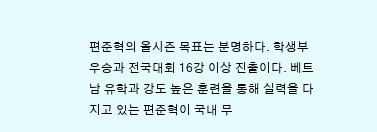편준혁의 올시즌 목표는 분명하다. 학생부 우승과 전국대회 16강 이상 진출이다. 베트남 유학과 강도 높은 훈련을 통해 실력을 다지고 있는 편준혁이 국내 무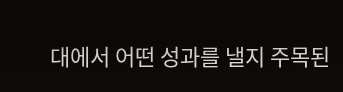대에서 어떤 성과를 낼지 주목된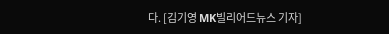다. [김기영 MK빌리어드뉴스 기자]